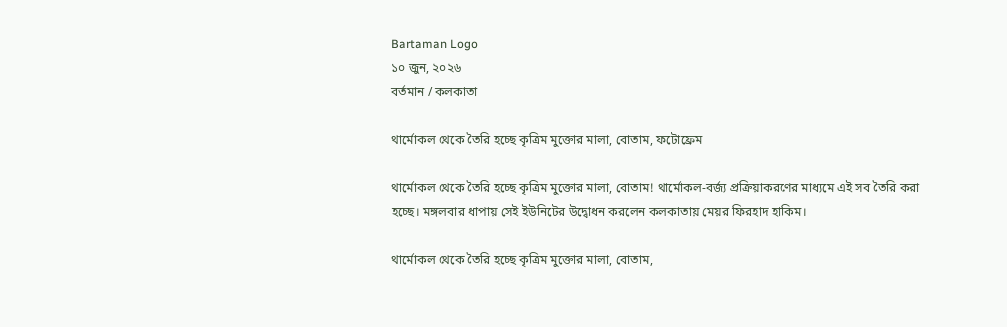Bartaman Logo
১০ জুন, ২০২৬
বর্তমান / কলকাতা

থার্মোকল থেকে তৈরি হচ্ছে কৃত্রিম মুক্তোর মালা, বোতাম, ফটোফ্রেম

থার্মোকল থেকে তৈরি হচ্ছে কৃত্রিম মুক্তোর মালা, বোতাম! থার্মোকল-বর্জ্য প্রক্রিয়াকরণের মাধ্যমে এই সব তৈরি করা হচ্ছে। মঙ্গলবার ধাপায় সেই ইউনিটের উদ্বোধন করলেন কলকাতায় মেয়র ফিরহাদ হাকিম।

থার্মোকল থেকে তৈরি হচ্ছে কৃত্রিম মুক্তোর মালা, বোতাম,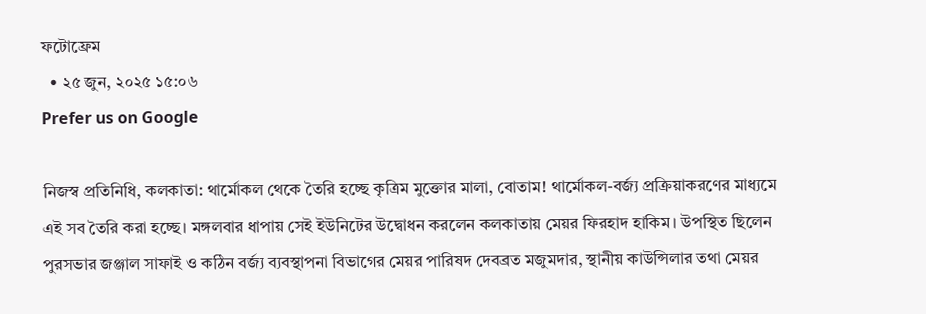ফটোফ্রেম
  • ২৫ জুন, ২০২৫ ১৫:০৬
Prefer us on Google

নিজস্ব প্রতিনিধি, কলকাতা: থার্মোকল থেকে তৈরি হচ্ছে কৃত্রিম মুক্তোর মালা, বোতাম! থার্মোকল-বর্জ্য প্রক্রিয়াকরণের মাধ্যমে এই সব তৈরি করা হচ্ছে। মঙ্গলবার ধাপায় সেই ইউনিটের উদ্বোধন করলেন কলকাতায় মেয়র ফিরহাদ হাকিম। উপস্থিত ছিলেন পুরসভার জঞ্জাল সাফাই ও কঠিন বর্জ্য ব্যবস্থাপনা বিভাগের মেয়র পারিষদ দেবব্রত মজুমদার, স্থানীয় কাউন্সিলার তথা মেয়র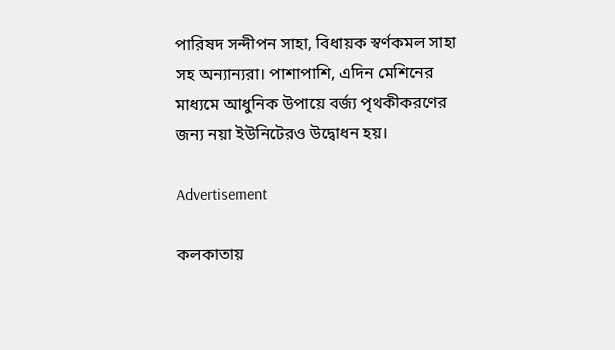পারিষদ সন্দীপন সাহা, বিধায়ক স্বর্ণকমল সাহা সহ অন্যান্যরা। পাশাপাশি, এদিন মেশিনের মাধ্যমে আধুনিক উপায়ে বর্জ্য পৃথকীকরণের জন্য নয়া ইউনিটেরও উদ্বোধন হয়।

Advertisement

কলকাতায়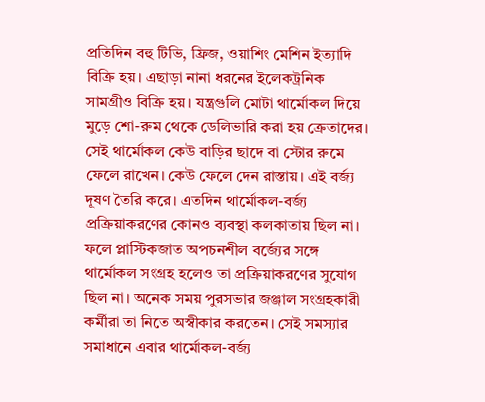প্রতিদিন বহু টিভি, ফ্রিজ, ওয়াশিং মেশিন ইত্যাদি বিক্রি হয়। এছাড়া নানা ধরনের ইলেকট্রনিক সামগ্রীও বিক্রি হয়। যন্ত্রগুলি মোটা থার্মোকল দিয়ে মুড়ে শো-রুম থেকে ডেলিভারি করা হয় ক্রেতাদের। সেই থার্মোকল কেউ বাড়ির ছাদে বা স্টোর রুমে ফেলে রাখেন। কেউ ফেলে দেন রাস্তায়। এই বর্জ্য দূষণ তৈরি করে। এতদিন থার্মোকল-বর্জ্য প্রক্রিয়াকরণের কোনও ব্যবস্থা কলকাতায় ছিল না। ফলে প্লাস্টিকজাত অপচনশীল বর্জ্যের সঙ্গে থার্মোকল সংগ্রহ হলেও তা প্রক্রিয়াকরণের সুযোগ ছিল না। অনেক সময় পুরসভার জঞ্জাল সংগ্রহকারী কর্মীরা তা নিতে অস্বীকার করতেন। সেই সমস্যার সমাধানে এবার থার্মোকল-বর্জ্য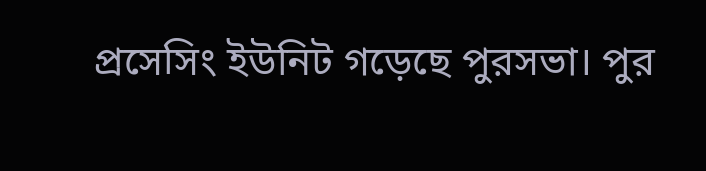প্রসেসিং ইউনিট গড়েছে পুরসভা। পুর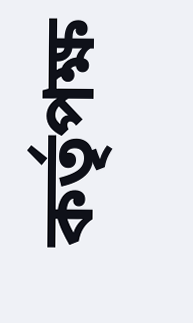কর্তৃপক্ষ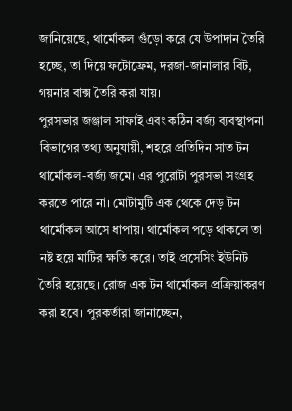জানিয়েছে, থার্মোকল গুঁড়ো করে যে উপাদান তৈরি হচ্ছে, তা দিয়ে ফটোফ্রেম, দরজা-জানালার বিট, গয়নার বাক্স তৈরি করা যায়।
পুরসভার জঞ্জাল সাফাই এবং কঠিন বর্জ্য ব্যবস্থাপনা বিভাগের তথ্য অনুযায়ী, শহরে প্রতিদিন সাত টন থার্মোকল-বর্জ্য জমে। এর পুরোটা পুরসভা সংগ্রহ করতে পারে না। মোটামুটি এক থেকে দেড় টন থার্মোকল আসে ধাপায়। থার্মোকল পড়ে থাকলে তা নষ্ট হয়ে মাটির ক্ষতি করে। তাই প্রসেসিং ইউনিট তৈরি হয়েছে। রোজ এক টন থার্মোকল প্রক্রিয়াকরণ করা হবে। পুরকর্তারা জানাচ্ছেন,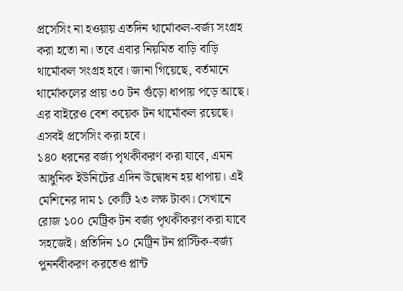প্রসেসিং না হওয়ায় এতদিন থার্মোকল-বর্জ্য সংগ্রহ করা হতো না। তবে এবার নিয়মিত বাড়ি বাড়ি থার্মোকল সংগ্রহ হবে। জানা গিয়েছে, বর্তমানে থার্মোকলের প্রায় ৩০ টন গুঁড়ো ধাপায় পড়ে আছে। এর বাইরেও বেশ কয়েক টন থার্মোকল রয়েছে। এসবই প্রসেসিং করা হবে।
১৪০ ধরনের বর্জ্য পৃথকীকরণ করা যাবে, এমন আধুনিক ইউনিটের এদিন উদ্বোধন হয় ধাপায়। এই মেশিনের দাম ১ কোটি ২৩ লক্ষ টাকা। সেখানে রোজ ১০০ মেট্রিক টন বর্জ্য পৃথকীকরণ করা যাবে সহজেই। প্রতিদিন ১০ মেট্রিন টন প্লাস্টিক-বর্জ্য পুনর্নবীকরণ করতেও প্লান্ট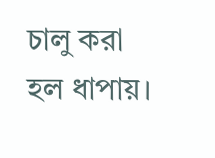চালু করা হল ধাপায়।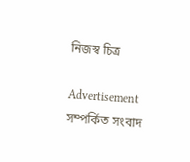নিজস্ব চিত্র

Advertisement
সম্পর্কিত সংবাদ